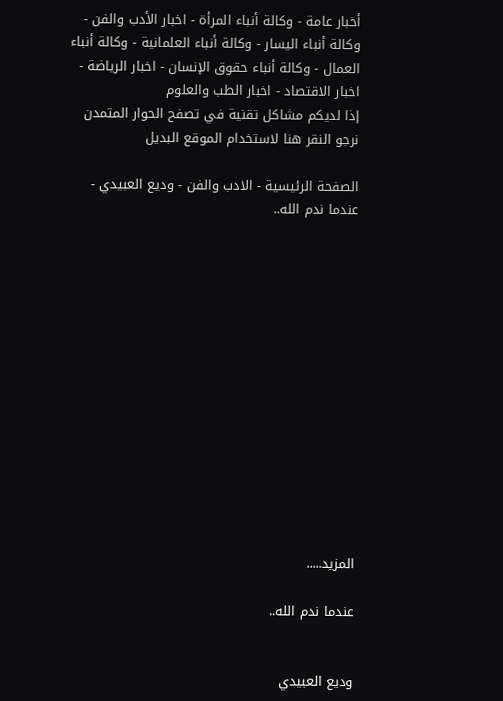أخبار عامة - وكالة أنباء المرأة - اخبار الأدب والفن - وكالة أنباء اليسار - وكالة أنباء العلمانية - وكالة أنباء العمال - وكالة أنباء حقوق الإنسان - اخبار الرياضة - اخبار الاقتصاد - اخبار الطب والعلوم
إذا لديكم مشاكل تقنية في تصفح الحوار المتمدن نرجو النقر هنا لاستخدام الموقع البديل

الصفحة الرئيسية - الادب والفن - وديع العبيدي - عندما ندم الله..














المزيد.....

عندما ندم الله..


وديع العبيدي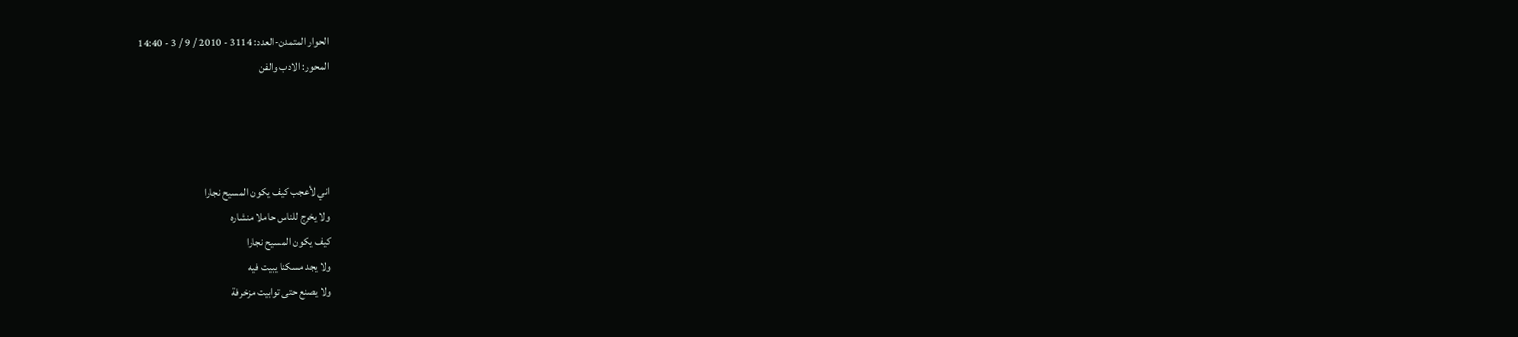الحوار المتمدن-العدد: 3114 - 2010 / 9 / 3 - 14:40
المحور: الادب والفن




اني لأعجب كيف يكون المسيح نجارا
ولا يخرج للناس حاملا منشاره
كيف يكون المسيح نجارا
ولا يجد مسكنا يبيت فيه
ولا يصنع حتى توابيت مزخرفة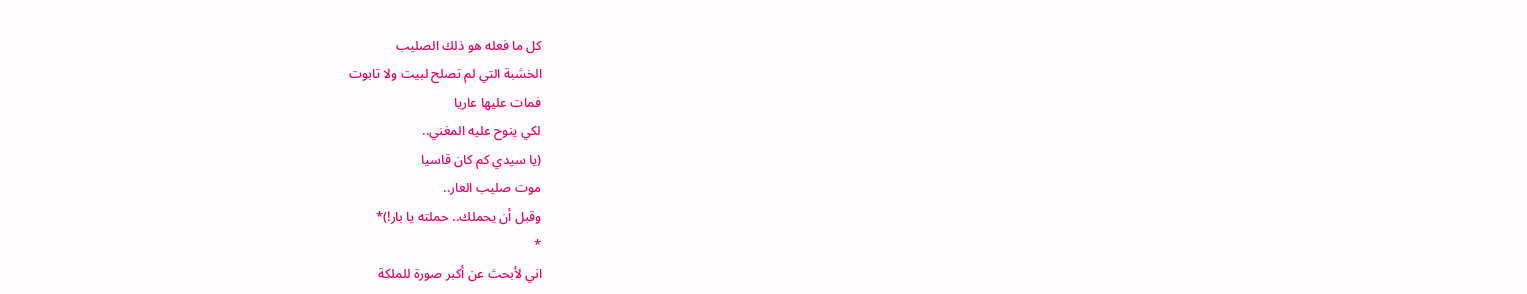كل ما فعله هو ذلك الصليب
الخشبة التي لم تصلح لبيت ولا تابوت
فمات عليها عاريا
لكي ينوح عليه المغني..
(يا سيدي كم كان قاسيا
موت صليب العار..
وقبل أن يحملك.. حملته يا بار!)*
*
اني لأبحث عن أكبر صورة للملكة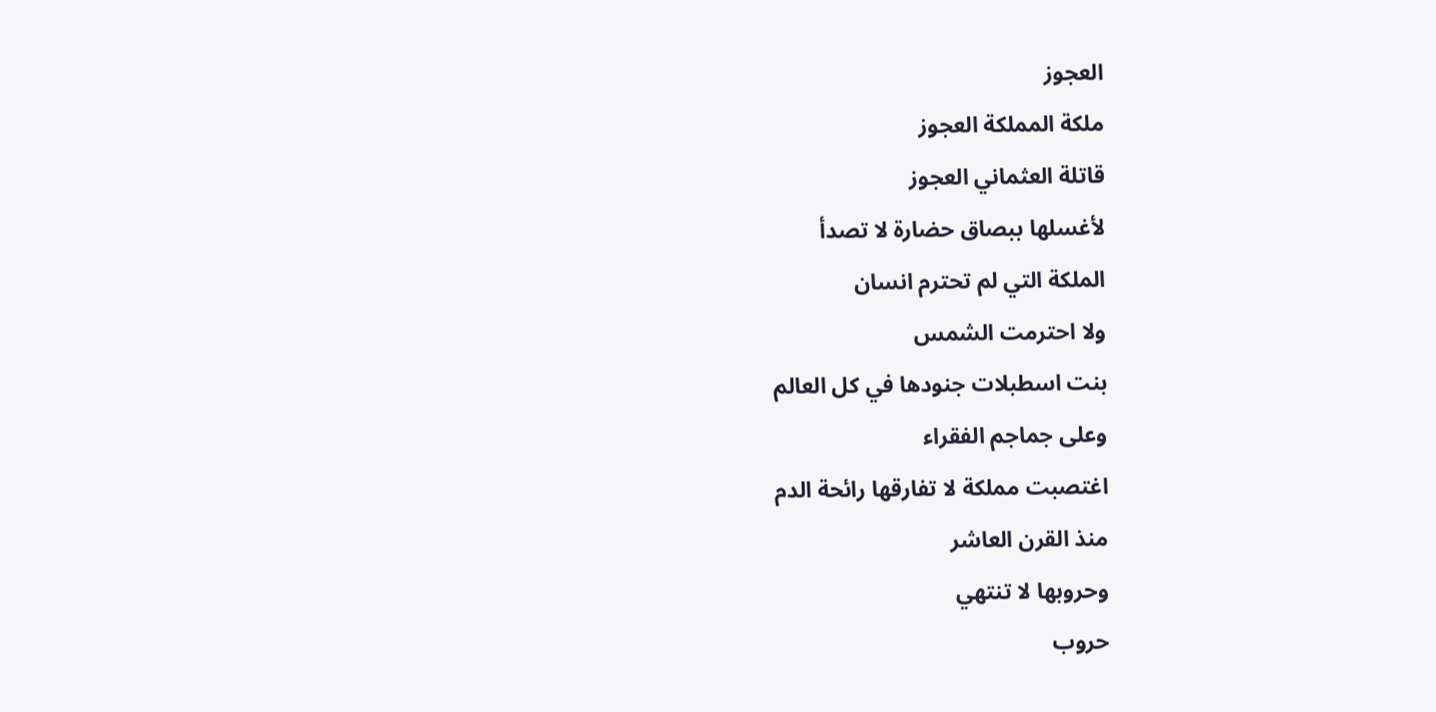العجوز
ملكة المملكة العجوز
قاتلة العثماني العجوز
لأغسلها ببصاق حضارة لا تصدأ
الملكة التي لم تحترم انسان
ولا احترمت الشمس
بنت اسطبلات جنودها في كل العالم
وعلى جماجم الفقراء
اغتصبت مملكة لا تفارقها رائحة الدم
منذ القرن العاشر
وحروبها لا تنتهي
حروب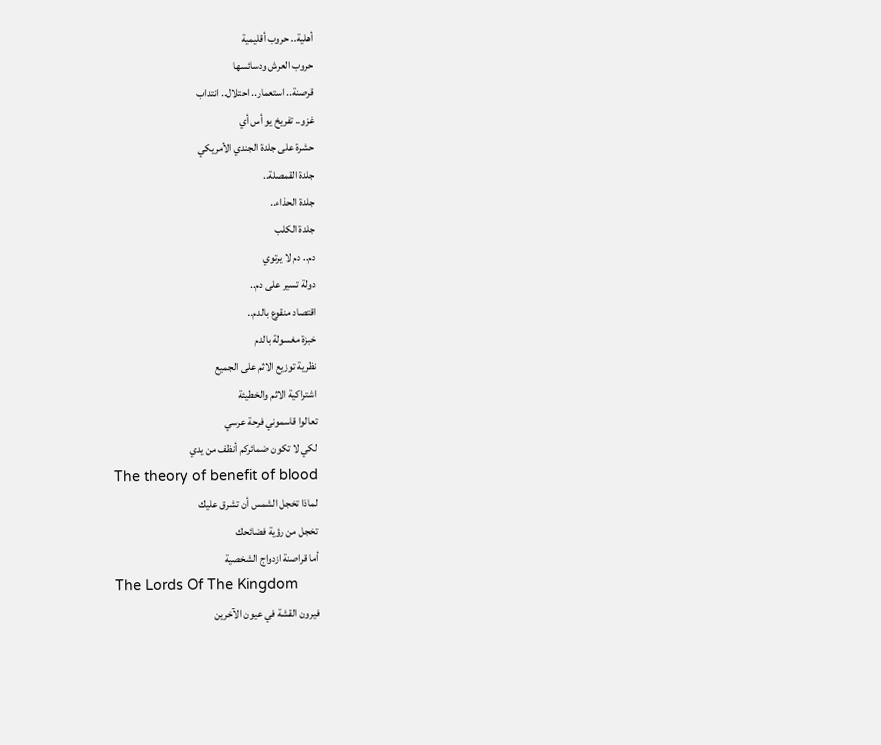أهلية.. حروب أقليمية
حروب العرش ودسائسها
قرصنة.. استعمار.. احتلال.. انتداب
غزو.. تفريخ يو أس أي
حشرة على جلدة الجندي الأمريكي
جلدة القمصلة..
جلدة الحذاء..
جلدة الكلب
دم.. دم لا يرتوي
دولة تسير على دم..
اقتصاد منقوع بالدم..
خبزة مغسولة بالدم
نظرية توزيع الاثم على الجميع
اشتراكية الاثم والخطيئة
تعالوا قاسموني فرحة عرسي
لكي لا تكون ضمائركم أنظف من يدي
The theory of benefit of blood
لماذا تخجل الشمس أن تشرق عليك
تخجل من رؤية فضائحك
أما قراصنة ازدواج الشخصية
The Lords Of The Kingdom
فيرون القشة في عيون الآخرين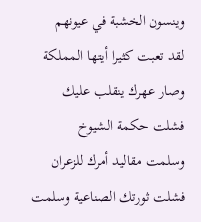وينسون الخشبة في عيونهم
لقد تعبت كثيرا أيتها المملكة
وصار عهرك ينقلب عليك
فشلت حكمة الشيوخ
وسلمت مقاليد أمرك للزعران
فشلت ثورتك الصناعية وسلمت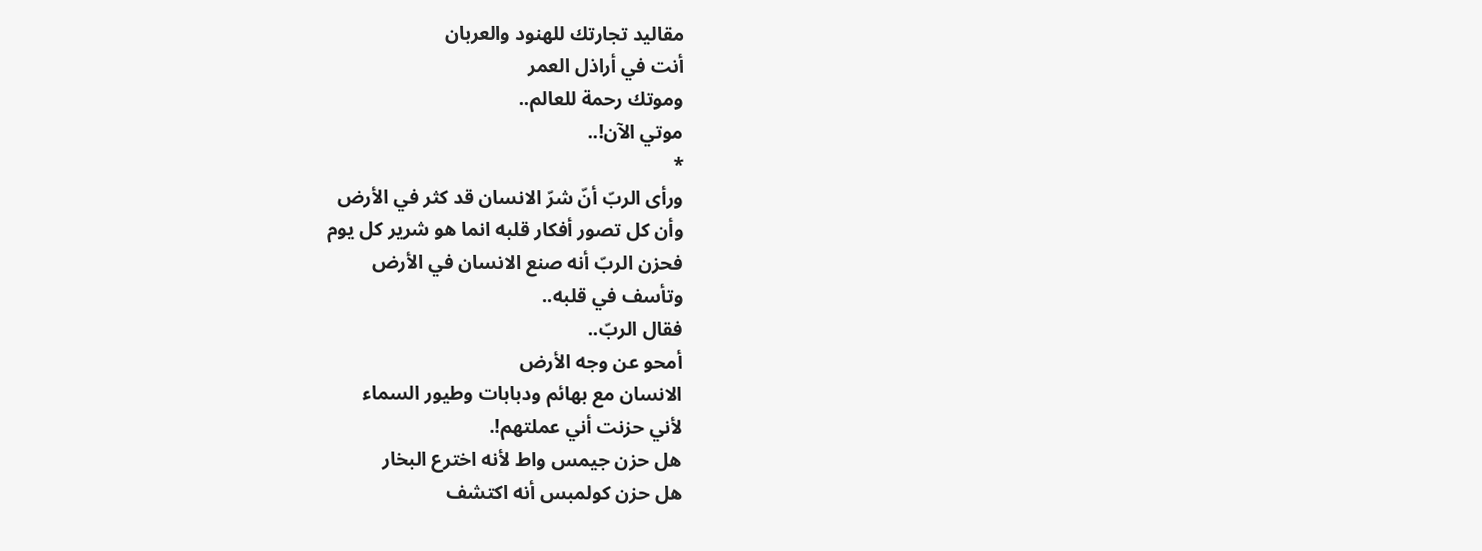مقاليد تجارتك للهنود والعربان
أنت في أراذل العمر
وموتك رحمة للعالم..
موتي الآن!..
*
ورأى الربّ أنّ شرّ الانسان قد كثر في الأرض
وأن كل تصور أفكار قلبه انما هو شرير كل يوم
فحزن الربّ أنه صنع الانسان في الأرض
وتأسف في قلبه..
فقال الربّ..
أمحو عن وجه الأرض
الانسان مع بهائم ودبابات وطيور السماء
لأني حزنت أني عملتهم!.
هل حزن جيمس واط لأنه اخترع البخار
هل حزن كولمبس أنه اكتشف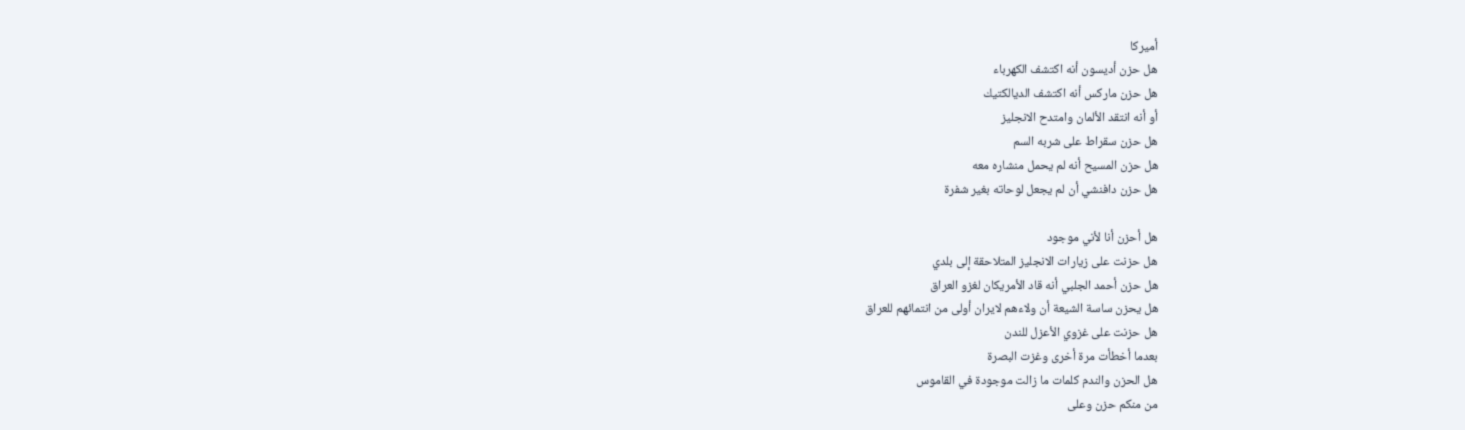أميركا
هل حزن أديسون أنه اكتشف الكهرباء
هل حزن ماركس أنه اكتشف الديالكتيك
أو أنه انتقد الألمان وامتدح الانجليز
هل حزن سقراط على شربه السم
هل حزن المسيح أنه لم يحمل منشاره معه
هل حزن دافنشي أن لم يجعل لوحاته بغير شفرة

هل أحزن أنا لأني موجود
هل حزنت على زيارات الانجليز المتلاحقة إلى بلدي
هل حزن أحمد الجلبي أنه قاد الأمريكان لغزو العراق
هل يحزن ساسة الشيعة أن ولاءهم لايران أولى من انتمائهم للعراق
هل حزنت على غزوي الأعزل للندن
بعدما أخطأت مرة أخرى وغزت البصرة
هل الحزن والندم كلمات ما زالت موجودة في القاموس
من منكم حزن وعلى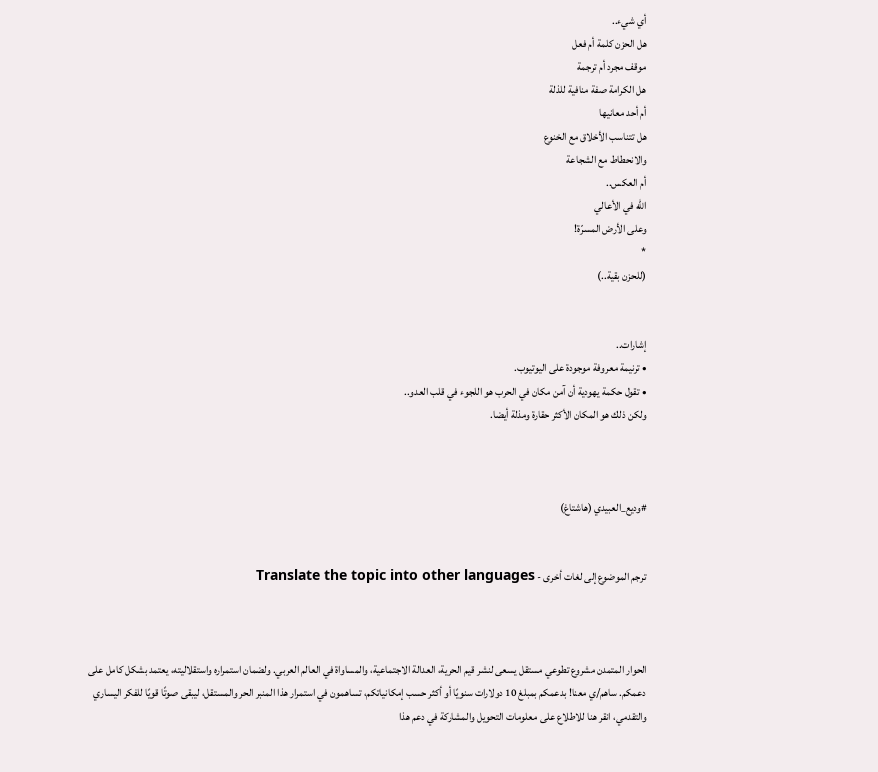أي شيء..
هل الحزن كلمة أم فعل
موقف مجرد أم ترجمة
هل الكرامة صفة منافية للذلة
أم أحد معانيها
هل تتناسب الأخلاق مع الخنوع
والانحطاط مع الشجاعة
أم العكس..
الله في الأعالي
وعلى الأرض المسرّة!
*
(للحزن بقية..)


إشارات..
• ترنيمة معروفة موجودة على اليوتيوب.
• تقول حكمة يهودية أن آمن مكان في الحرب هو اللجوء في قلب العدو..
ولكن ذلك هو المكان الأكثر حقارة ومذلة أيضا.



#وديع_العبيدي (هاشتاغ)


ترجم الموضوع إلى لغات أخرى - Translate the topic into other languages



الحوار المتمدن مشروع تطوعي مستقل يسعى لنشر قيم الحرية، العدالة الاجتماعية، والمساواة في العالم العربي. ولضمان استمراره واستقلاليته، يعتمد بشكل كامل على دعمكم. ساهم/ي معنا! بدعمكم بمبلغ 10 دولارات سنويًا أو أكثر حسب إمكانياتكم، تساهمون في استمرار هذا المنبر الحر والمستقل، ليبقى صوتًا قويًا للفكر اليساري والتقدمي، انقر هنا للاطلاع على معلومات التحويل والمشاركة في دعم هذا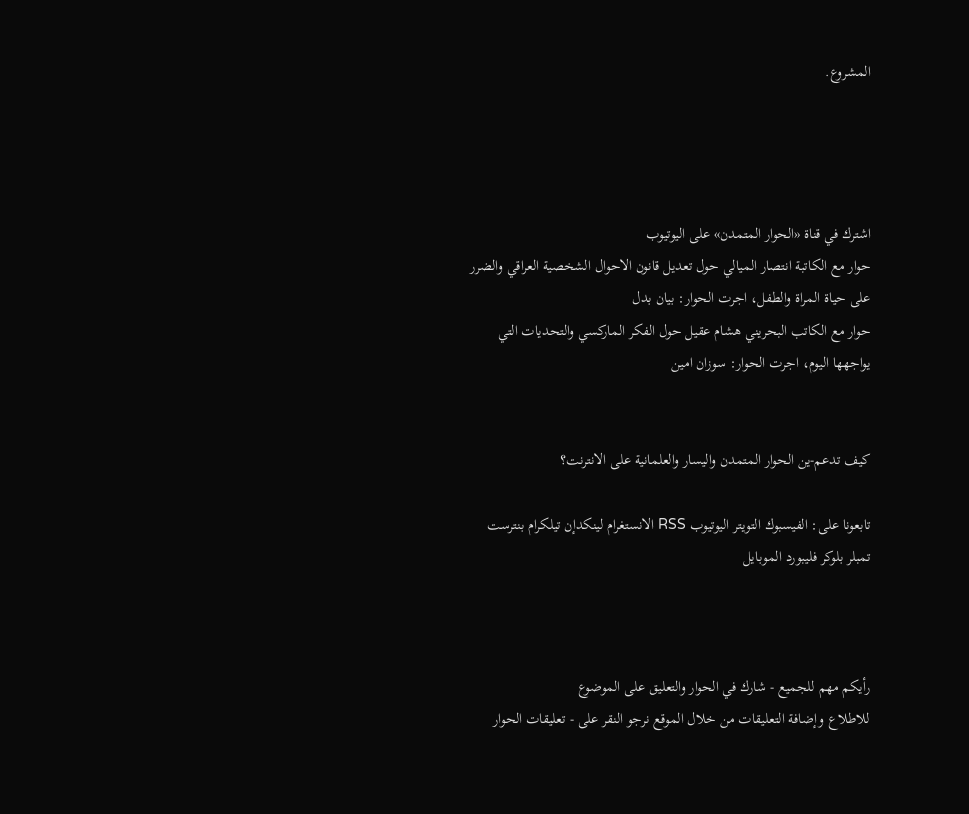المشروع.




اشترك في قناة «الحوار المتمدن» على اليوتيوب
حوار مع الكاتبة انتصار الميالي حول تعديل قانون الاحوال الشخصية العراقي والضرر على حياة المراة والطفل، اجرت الحوار: بيان بدل
حوار مع الكاتب البحريني هشام عقيل حول الفكر الماركسي والتحديات التي يواجهها اليوم، اجرت الحوار: سوزان امين


كيف تدعم-ين الحوار المتمدن واليسار والعلمانية على الانترنت؟

تابعونا على: الفيسبوك التويتر اليوتيوب RSS الانستغرام لينكدإن تيلكرام بنترست تمبلر بلوكر فليبورد الموبايل



رأيكم مهم للجميع - شارك في الحوار والتعليق على الموضوع
للاطلاع وإضافة التعليقات من خلال الموقع نرجو النقر على - تعليقات الحوار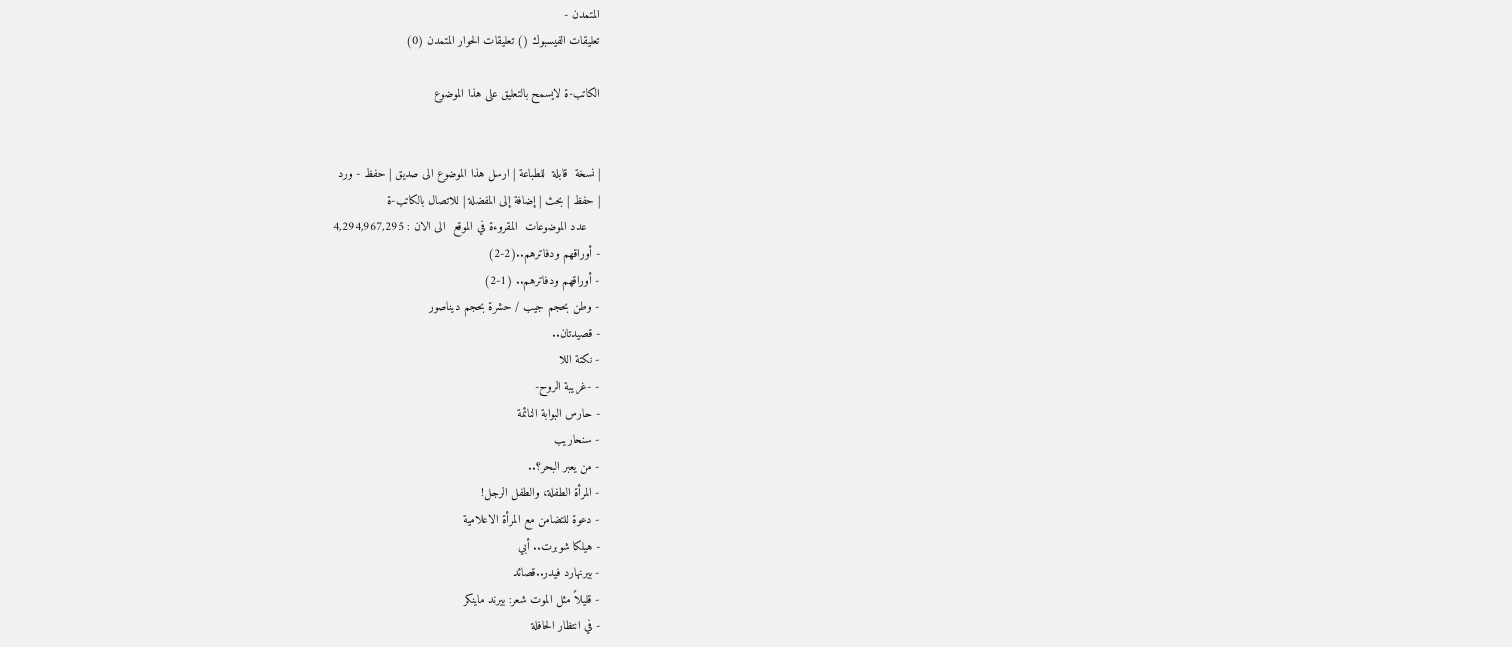المتمدن -
تعليقات الفيسبوك () تعليقات الحوار المتمدن (0)

الكاتب-ة لايسمح بالتعليق على هذا الموضوع


| نسخة  قابلة  للطباعة | ارسل هذا الموضوع الى صديق | حفظ - ورد
| حفظ | بحث | إضافة إلى المفضلة | للاتصال بالكاتب-ة
    عدد الموضوعات  المقروءة في الموقع  الى الان : 4,294,967,295
- أوراقهم ودفاترهم..(2-2)
- أوراقهم ودفاترهم.. (1-2)
- وطن بحجم جيب / حشرة بحجم ديناصور
- قصيدتان..
- نكتة اللا
- -غريبة الروح-
- حارس البوابة النائمة
- سنحاريب
- من يعبر البحر؟..
- المرأة الطفلة، والطفل الرجل!
- دعوة للتضامن مع المرأة الاعلامية
- هيلكا شوبرت.. أبي
- بيرنهارد فيدر..قصائد
- قليلاً مثل الموت شعر: بيرند ماينكر
- في انتظار الحافلة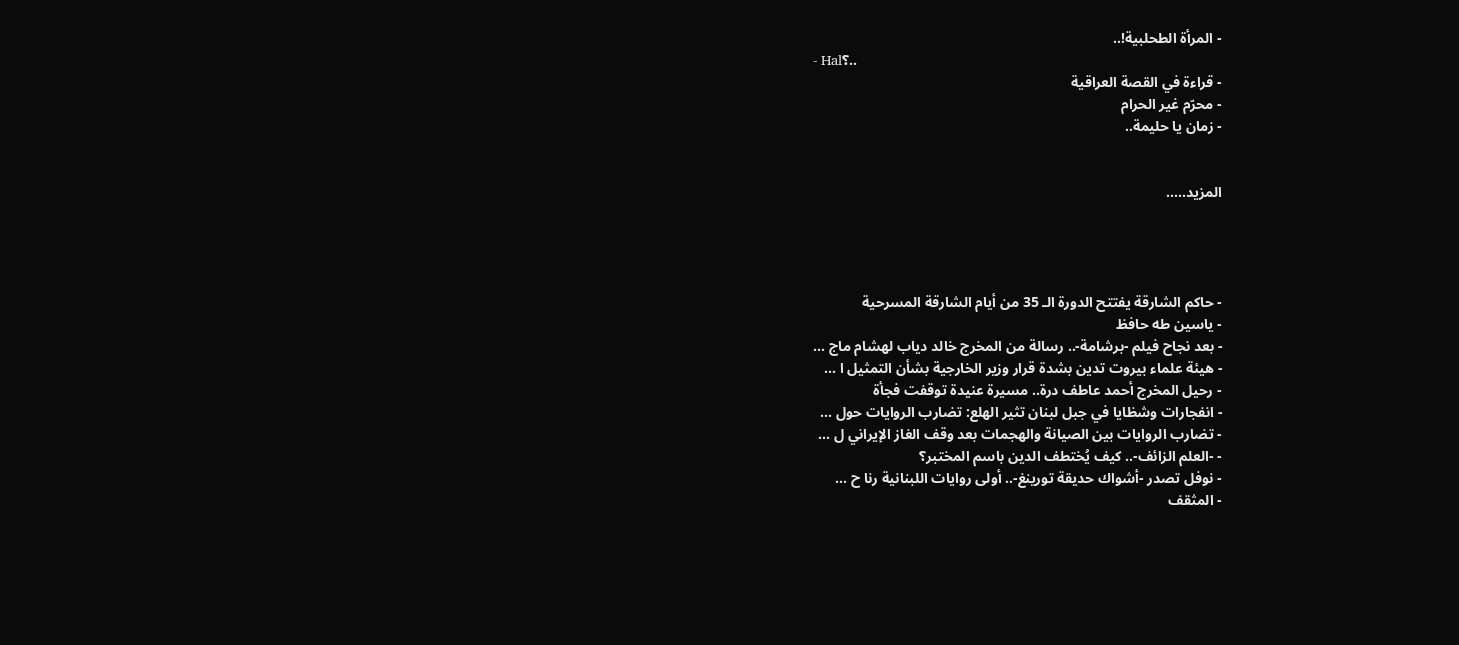- المرأة الطحلبية!..
- Hal؟..
- قراءة في القصة العراقية
- محرّم غير الحرام
- زمان يا حليمة..


المزيد.....




- حاكم الشارقة يفتتح الدورة الـ 35 من أيام الشارقة المسرحية
- ياسين طه حافظ
- بعد نجاح فيلم -برشامة-.. رسالة من المخرج خالد دياب لهشام ماج ...
- هيئة علماء بيروت تدين بشدة قرار وزير الخارجية بشأن التمثيل ا ...
- رحيل المخرج أحمد عاطف درة.. مسيرة عنيدة توقفت فجأة
- انفجارات وشظايا في جبل لبنان تثير الهلع: تضارب الروايات حول ...
- تضارب الروايات بين الصيانة والهجمات بعد وقف الغاز الإيراني ل ...
- -العلم الزائف-.. كيف يُختطف الدين باسم المختبر؟
- نوفل تصدر -أشواك حديقة تورينغ-.. أولى روايات اللبنانية رنا ح ...
- المثقف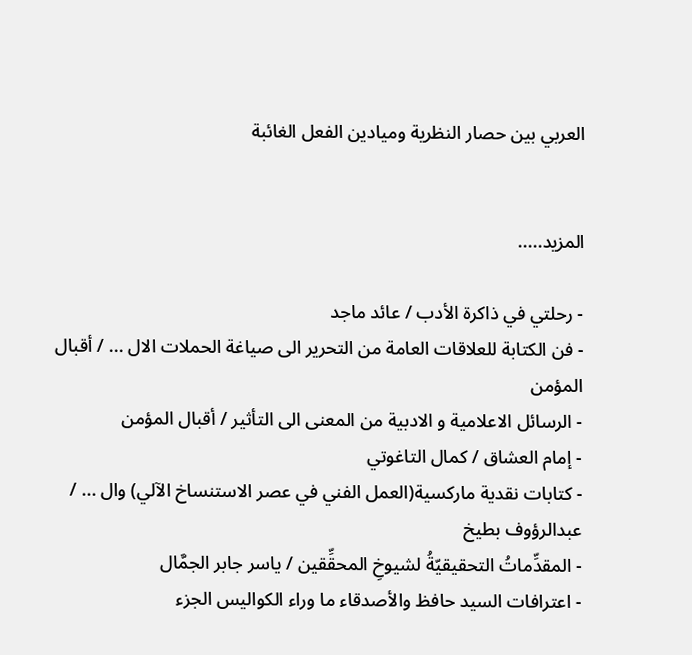العربي بين حصار النظرية وميادين الفعل الغائبة


المزيد.....

- رحلتي في ذاكرة الأدب / عائد ماجد
- فن الكتابة للعلاقات العامة من التحرير الى صياغة الحملات الال ... / أقبال المؤمن
- الرسائل الاعلامية و الادبية من المعنى الى التأثير / أقبال المؤمن
- إمام العشاق / كمال التاغوتي
- كتابات نقدية ماركسية(العمل الفني في عصر الاستنساخ الآلي) وال ... / عبدالرؤوف بطيخ
- المقدِّماتُ التحقيقيّةُ لشيوخِ المحقِّقين / ياسر جابر الجمَّال
- اعترافات السيد حافظ والأصدقاء ما وراء الكواليس الجزء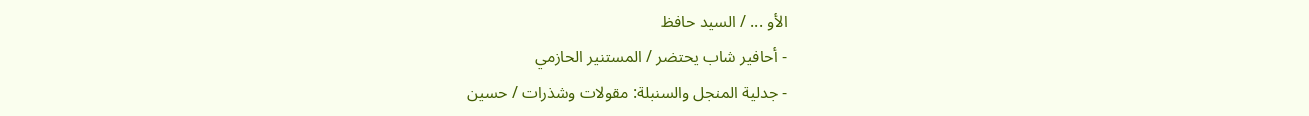الأو ... / السيد حافظ
- أحافير شاب يحتضر / المستنير الحازمي
- جدلية المنجل والسنبلة: مقولات وشذرات / حسين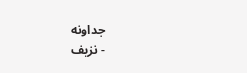جداونه
- نزيف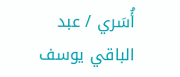أُسَري / عبد الباقي يوسف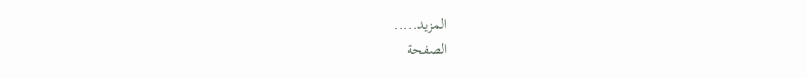المزيد.....
الصفحة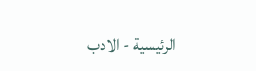الرئيسية - الادب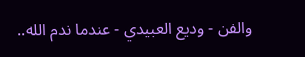والفن - وديع العبيدي - عندما ندم الله..